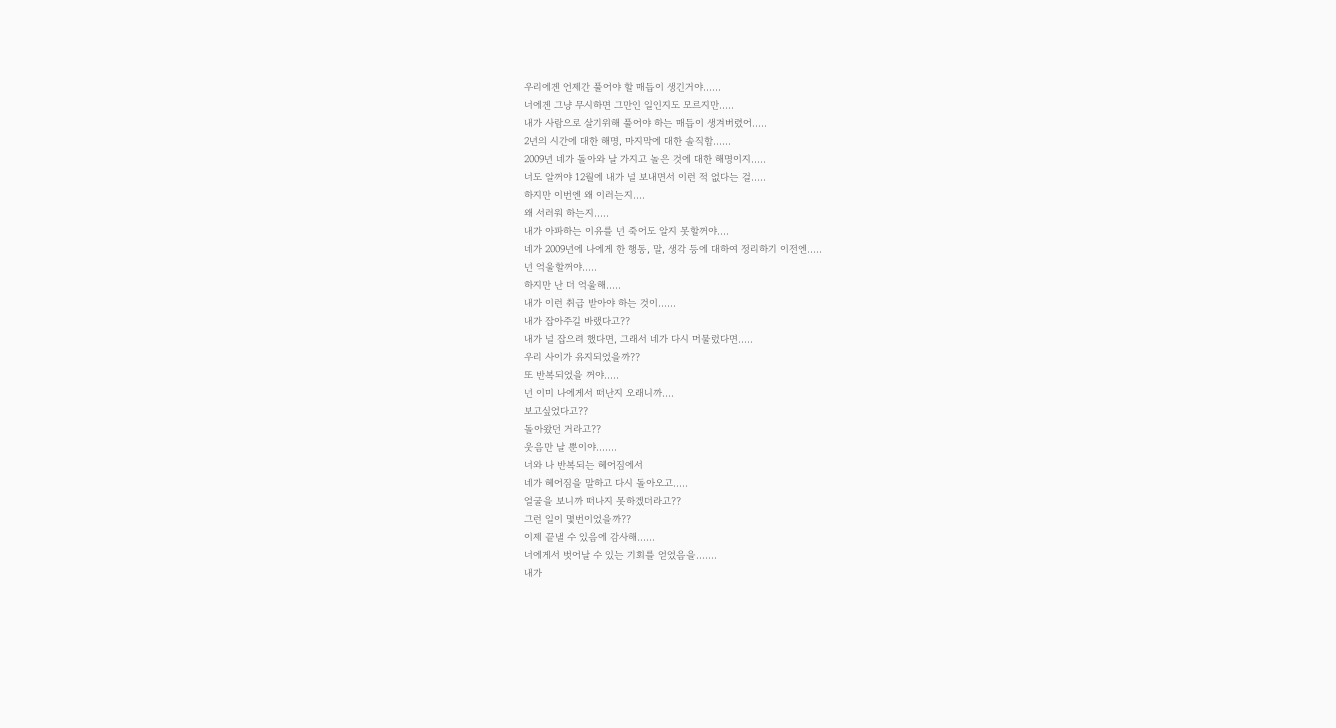우리에겐 언제간 풀어야 할 매듭이 생긴거야......
너에겐 그냥 무시하면 그만인 일인지도 모르지만.....
내가 사람으로 살기위해 풀어야 하는 매듭이 생겨버렸어.....
2년의 시간에 대한 해명, 마지막에 대한 솔직함......
2009년 네가 돌아와 날 가지고 놀은 것에 대한 해명이지.....
너도 알꺼야 12월에 내가 널 보내면서 이런 적 없다는 걸.....
하지만 이번엔 왜 이러는지....
왜 서러워 하는지.....
내가 아파하는 이유를 넌 죽어도 알지 못할꺼야....
네가 2009년에 나에게 한 행동, 말, 생각 등에 대하여 정리하기 이전엔.....
넌 억울할꺼야.....
하지만 난 더 억울해.....
내가 이런 취급 받아야 하는 것이......
내가 잡아주길 바랬다고??
내가 널 잡으려 했다면, 그래서 네가 다시 머물렀다면.....
우리 사이가 유지되었을까??
또 반복되었을 꺼야.....
넌 이미 나에게서 떠난지 오래니까....
보고싶었다고??
돌아왔던 거라고??
웃음만 날 뿐이야.......
너와 나 반복되는 헤어짐에서
네가 헤어짐을 말하고 다시 돌아오고.....
얼굴을 보니까 떠나지 못하겠더라고??
그런 일이 몇번이었을까??
이제 끝낼 수 있음에 감사해......
너에게서 벗어날 수 있는 기회를 얻었음을.......
내가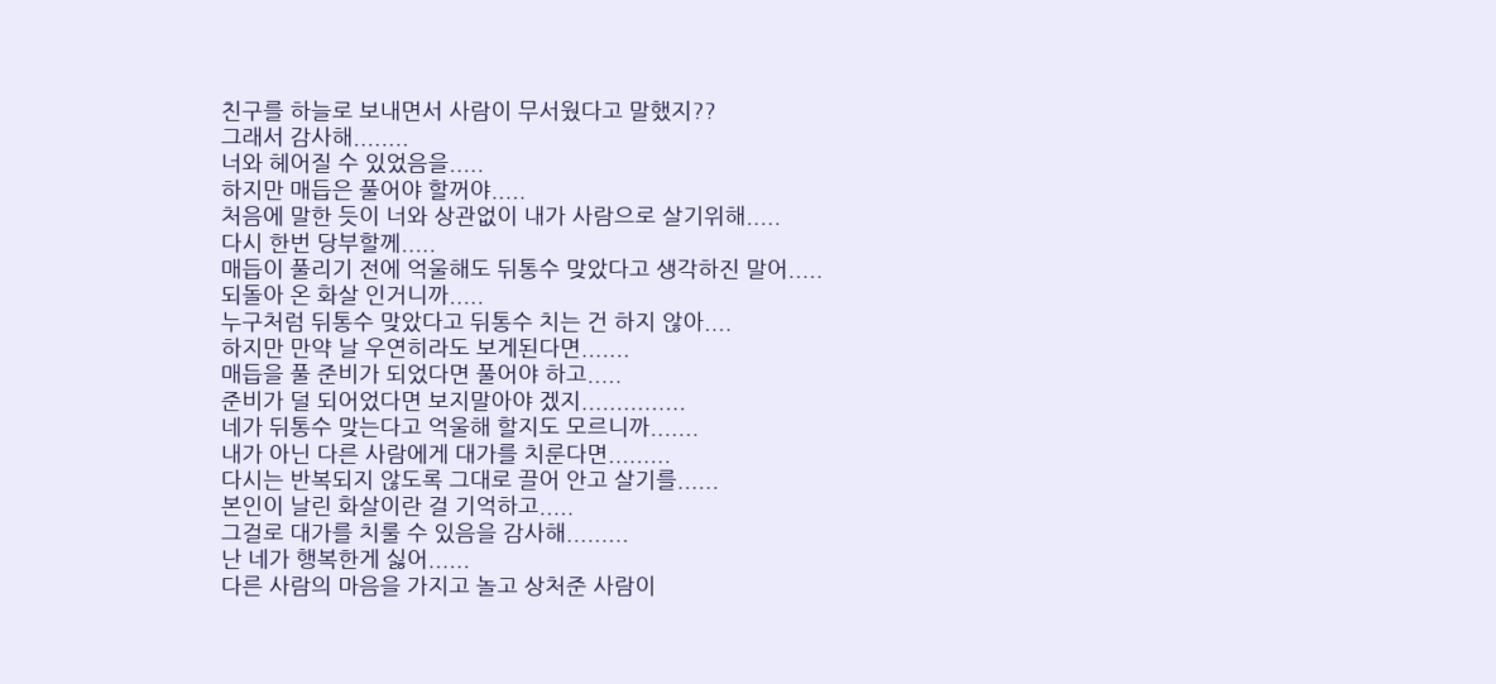친구를 하늘로 보내면서 사람이 무서웠다고 말했지??
그래서 감사해........
너와 헤어질 수 있었음을.....
하지만 매듭은 풀어야 할꺼야.....
처음에 말한 듯이 너와 상관없이 내가 사람으로 살기위해.....
다시 한번 당부할께.....
매듭이 풀리기 전에 억울해도 뒤통수 맞았다고 생각하진 말어.....
되돌아 온 화살 인거니까.....
누구처럼 뒤통수 맞았다고 뒤통수 치는 건 하지 않아....
하지만 만약 날 우연히라도 보게된다면.......
매듭을 풀 준비가 되었다면 풀어야 하고.....
준비가 덜 되어었다면 보지말아야 겠지...............
네가 뒤통수 맞는다고 억울해 할지도 모르니까.......
내가 아닌 다른 사람에게 대가를 치룬다면.........
다시는 반복되지 않도록 그대로 끌어 안고 살기를......
본인이 날린 화살이란 걸 기억하고.....
그걸로 대가를 치룰 수 있음을 감사해.........
난 네가 행복한게 싫어......
다른 사람의 마음을 가지고 놀고 상처준 사람이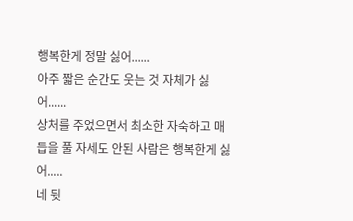행복한게 정말 싫어......
아주 짧은 순간도 웃는 것 자체가 싫어......
상처를 주었으면서 최소한 자숙하고 매듭을 풀 자세도 안된 사람은 행복한게 싫어.....
네 뒷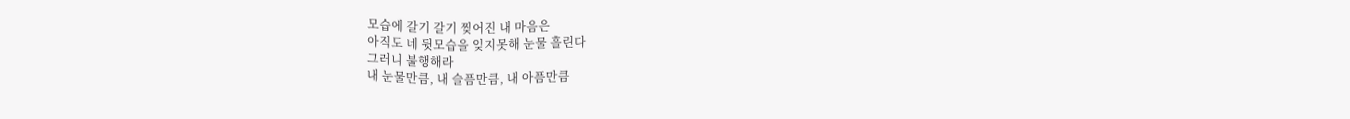모습에 갈기 갈기 찢어진 내 마음은
아직도 네 뒷모습을 잊지못해 눈물 흘린다
그러니 불행해라
내 눈물만큼, 내 슬픔만큼, 내 아픔만큼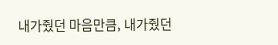내가줬던 마음만큼, 내가줬던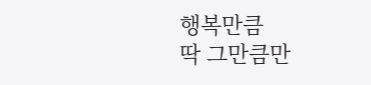행복만큼
딱 그만큼만